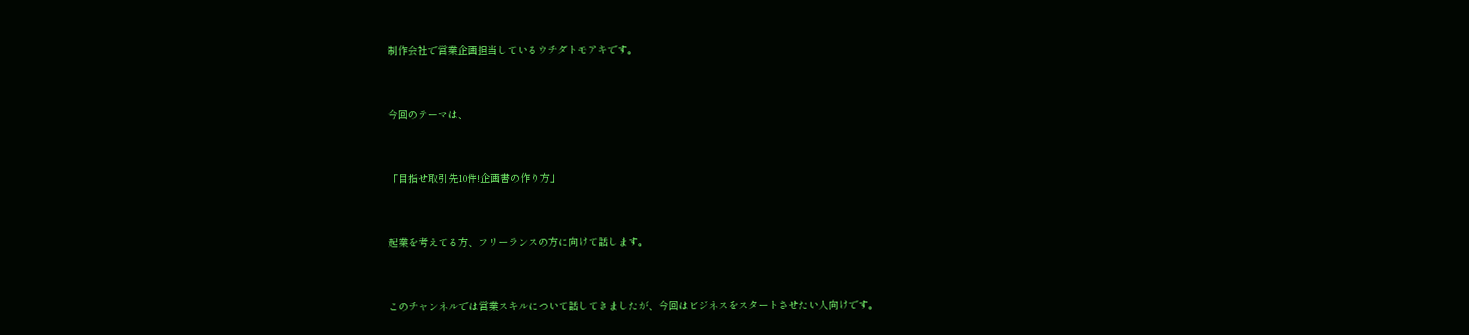制作会社で営業企画担当しているウチダトモアキです。



今回のテーマは、



「目指せ取引先10件!企画書の作り方」



起業を考えてる方、フリーランスの方に向けて話します。



このチャンネルでは営業スキルについて話してきましたが、今回はビジネスをスタートさせたい人向けです。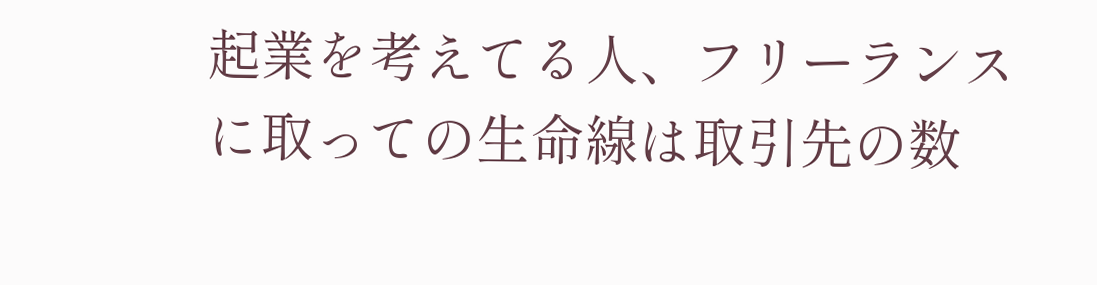起業を考えてる人、フリーランスに取っての生命線は取引先の数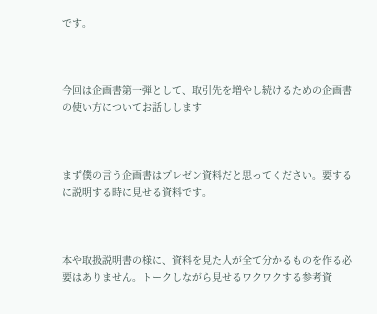です。



今回は企画書第一弾として、取引先を増やし続けるための企画書の使い方についてお話しします



まず僕の言う企画書はプレゼン資料だと思ってください。要するに説明する時に見せる資料です。



本や取扱説明書の様に、資料を見た人が全て分かるものを作る必要はありません。トークしながら見せるワクワクする参考資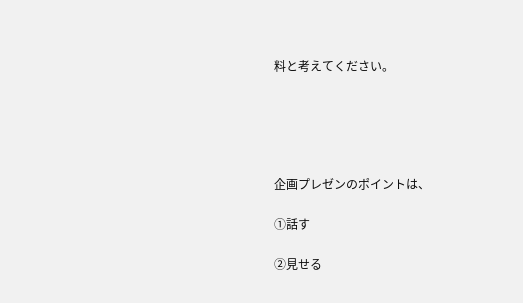料と考えてください。





企画プレゼンのポイントは、

①話す

②見せる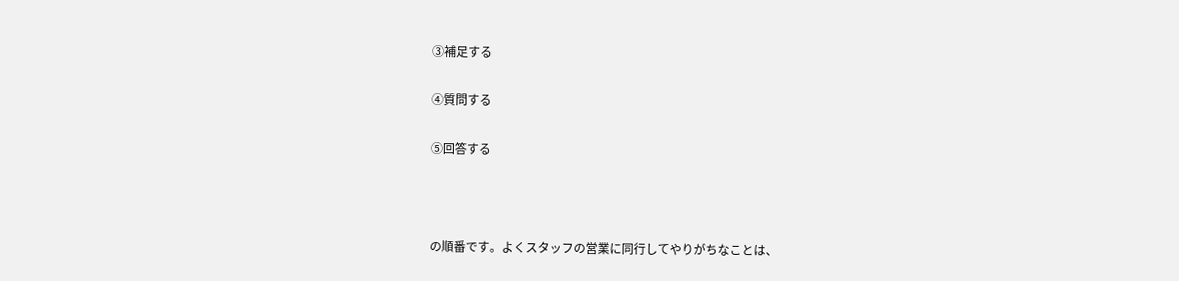③補足する

④質問する

⑤回答する



の順番です。よくスタッフの営業に同行してやりがちなことは、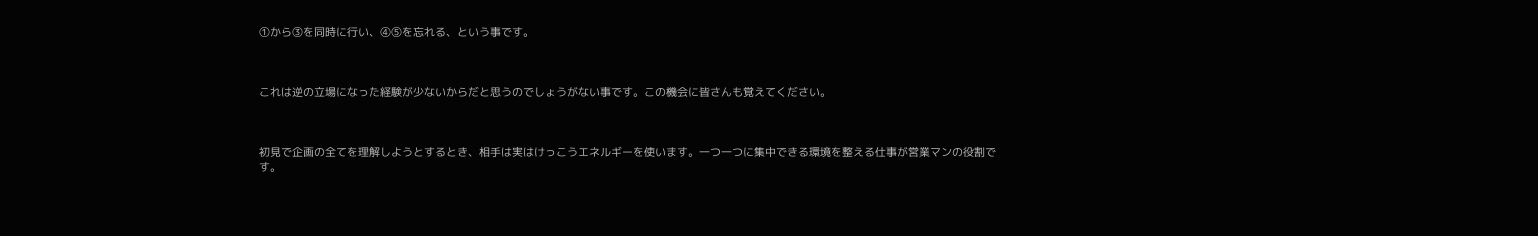①から③を同時に行い、④⑤を忘れる、という事です。



これは逆の立場になった経験が少ないからだと思うのでしょうがない事です。この機会に皆さんも覚えてください。



初見で企画の全てを理解しようとするとき、相手は実はけっこうエネルギーを使います。一つ一つに集中できる環境を整える仕事が営業マンの役割です。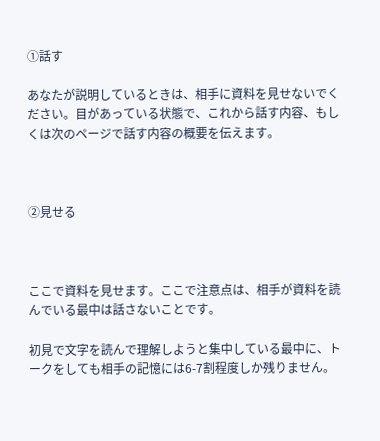①話す

あなたが説明しているときは、相手に資料を見せないでください。目があっている状態で、これから話す内容、もしくは次のページで話す内容の概要を伝えます。



②見せる



ここで資料を見せます。ここで注意点は、相手が資料を読んでいる最中は話さないことです。

初見で文字を読んで理解しようと集中している最中に、トークをしても相手の記憶には6-7割程度しか残りません。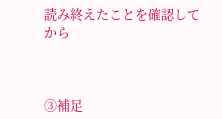読み終えたことを確認してから



③補足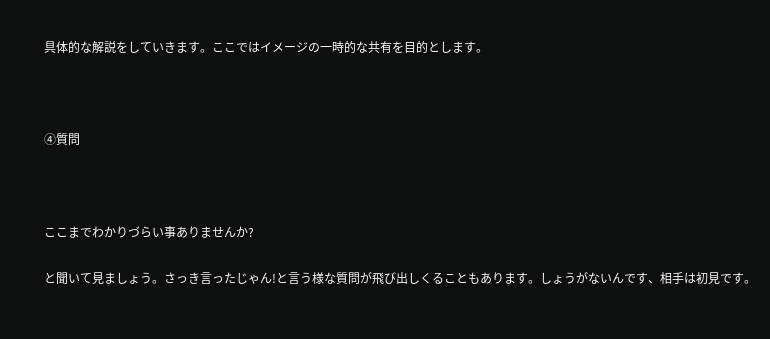具体的な解説をしていきます。ここではイメージの一時的な共有を目的とします。



④質問



ここまでわかりづらい事ありませんか?

と聞いて見ましょう。さっき言ったじゃん!と言う様な質問が飛び出しくることもあります。しょうがないんです、相手は初見です。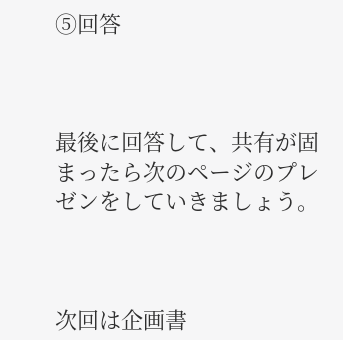⑤回答



最後に回答して、共有が固まったら次のページのプレゼンをしていきましょう。



次回は企画書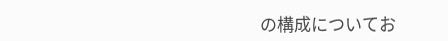の構成についてお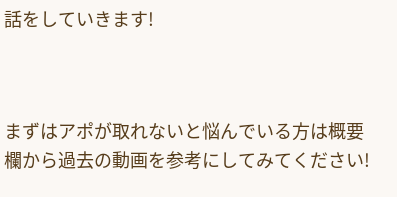話をしていきます!



まずはアポが取れないと悩んでいる方は概要欄から過去の動画を参考にしてみてください!